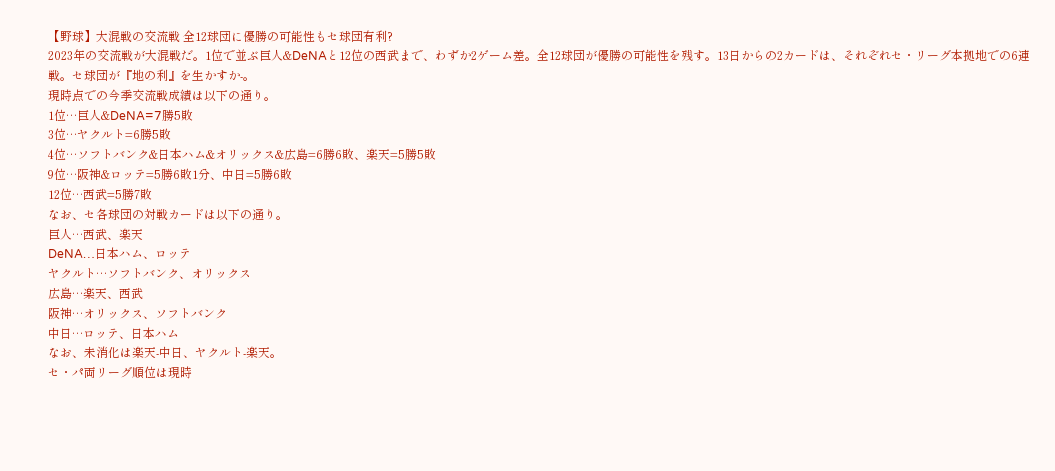【野球】大混戦の交流戦 全12球団に優勝の可能性もセ球団有利?
2023年の交流戦が大混戦だ。1位で並ぶ巨人&DeNAと12位の西武まで、わずか2ゲーム差。全12球団が優勝の可能性を残す。13日からの2カードは、それぞれセ・リーグ本拠地での6連戦。セ球団が『地の利』を生かすか-。
現時点での今季交流戦成績は以下の通り。
1位…巨人&DeNA=7勝5敗
3位…ヤクルト=6勝5敗
4位…ソフトバンク&日本ハム&オリックス&広島=6勝6敗、楽天=5勝5敗
9位…阪神&ロッテ=5勝6敗1分、中日=5勝6敗
12位…西武=5勝7敗
なお、セ各球団の対戦カードは以下の通り。
巨人…西武、楽天
DeNA…日本ハム、ロッテ
ヤクルト…ソフトバンク、オリックス
広島…楽天、西武
阪神…オリックス、ソフトバンク
中日…ロッテ、日本ハム
なお、未消化は楽天-中日、ヤクルト-楽天。
セ・パ両リーグ順位は現時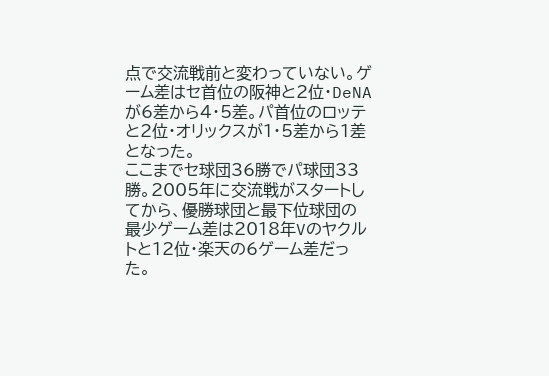点で交流戦前と変わっていない。ゲーム差はセ首位の阪神と2位・DeNAが6差から4・5差。パ首位のロッテと2位・オリックスが1・5差から1差となった。
ここまでセ球団36勝でパ球団33勝。2005年に交流戦がスタートしてから、優勝球団と最下位球団の最少ゲーム差は2018年Vのヤクルトと12位・楽天の6ゲーム差だった。